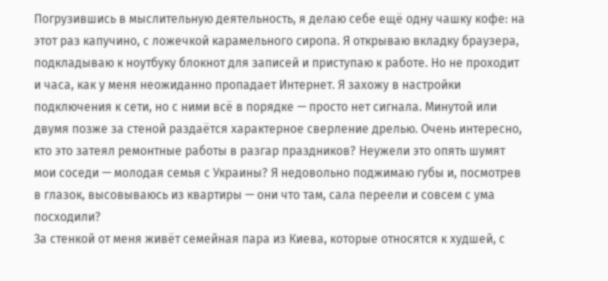Погрузившись в мыслительную деятельность, я делаю себе ещё одну чашку кофе: на этот раз капучино, с ложечкой карамельного сиропа. Я открываю вкладку браузера, подкладываю к ноутбуку блокнот для записей и приступаю к работе. Но не проходит и часа, как у меня неожиданно пропадает Интернет. Я захожу в настройки подключения к сети, но с ними всё в порядке — просто нет сигнала. Минутой или двумя позже за стеной раздаётся характерное сверление дрелью. Очень интересно, кто это затеял ремонтные работы в разгар праздников? Неужели это опять шумят мои соседи — молодая семья с Украины? Я недовольно поджимаю губы и, посмотрев в глазок, высовываюсь из квартиры — они что там, сала переели и совсем с ума посходили?
За стенкой от меня живёт семейная пара из Киева, которые относятся к худшей, с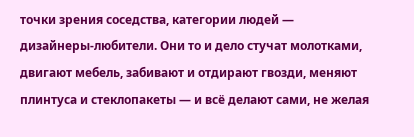точки зрения соседства, категории людей — дизайнеры-любители. Они то и дело стучат молотками, двигают мебель, забивают и отдирают гвозди, меняют плинтуса и стеклопакеты — и всё делают сами, не желая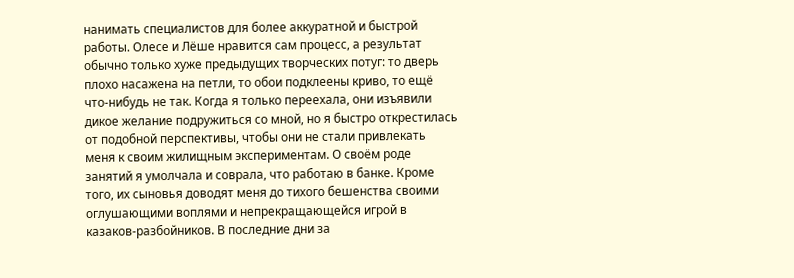нанимать специалистов для более аккуратной и быстрой работы. Олесе и Лёше нравится сам процесс, а результат обычно только хуже предыдущих творческих потуг: то дверь плохо насажена на петли, то обои подклеены криво, то ещё что-нибудь не так. Когда я только переехала, они изъявили дикое желание подружиться со мной, но я быстро открестилась от подобной перспективы, чтобы они не стали привлекать меня к своим жилищным экспериментам. О своём роде занятий я умолчала и соврала, что работаю в банке. Кроме того, их сыновья доводят меня до тихого бешенства своими оглушающими воплями и непрекращающейся игрой в казаков-разбойников. В последние дни за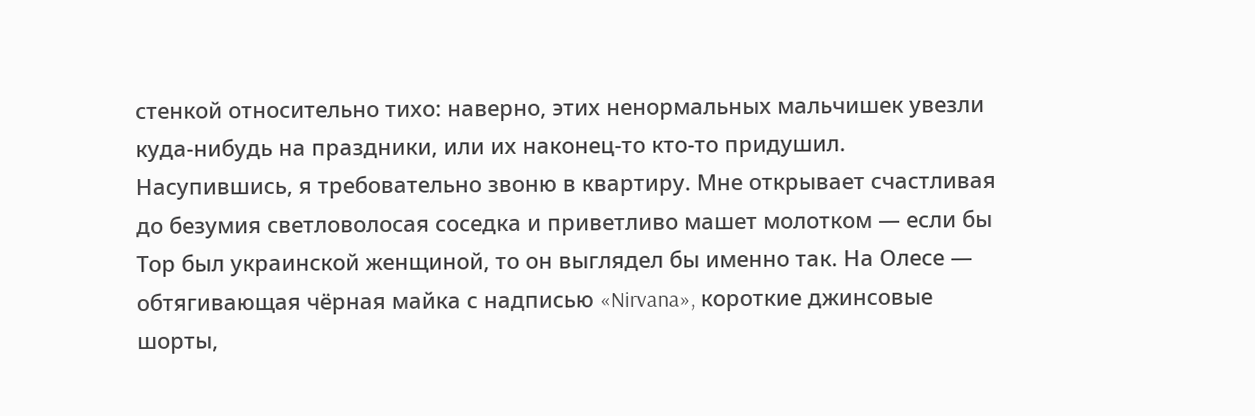стенкой относительно тихо: наверно, этих ненормальных мальчишек увезли куда-нибудь на праздники, или их наконец-то кто-то придушил.
Насупившись, я требовательно звоню в квартиру. Мне открывает счастливая до безумия светловолосая соседка и приветливо машет молотком — если бы Тор был украинской женщиной, то он выглядел бы именно так. На Олесе — обтягивающая чёрная майка с надписью «Nirvana», короткие джинсовые шорты,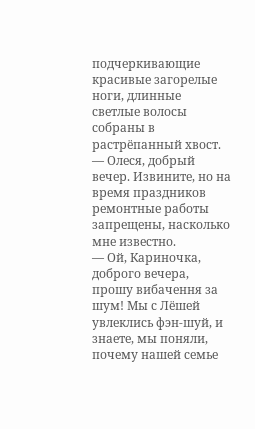подчеркивающие красивые загорелые ноги, длинные светлые волосы собраны в растрёпанный хвост.
— Олеся, добрый вечер. Извините, но на время праздников ремонтные работы запрещены, насколько мне известно.
— Ой, Кариночка, доброго вечера, прошу вибачення за шум! Мы с Лёшей увлеклись фэн-шуй, и знаете, мы поняли, почему нашей семье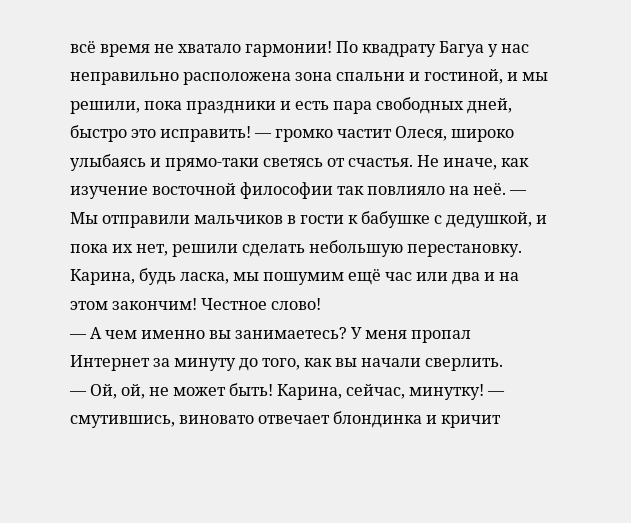всё время не хватало гармонии! По квадрату Багуа у нас неправильно расположена зона спальни и гостиной, и мы решили, пока праздники и есть пара свободных дней, быстро это исправить! — громко частит Олеся, широко улыбаясь и прямо-таки светясь от счастья. Не иначе, как изучение восточной философии так повлияло на неё. — Мы отправили мальчиков в гости к бабушке с дедушкой, и пока их нет, решили сделать небольшую перестановку. Карина, будь ласка, мы пошумим ещё час или два и на этом закончим! Честное слово!
— А чем именно вы занимаетесь? У меня пропал Интернет за минуту до того, как вы начали сверлить.
— Ой, ой, не может быть! Карина, сейчас, минутку! — смутившись, виновато отвечает блондинка и кричит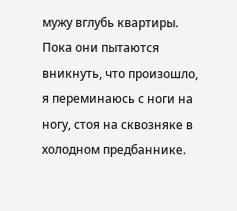мужу вглубь квартиры. Пока они пытаются вникнуть, что произошло, я переминаюсь с ноги на ногу, стоя на сквозняке в холодном предбаннике.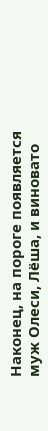Наконец, на пороге появляется муж Олеси, Лёша, и виновато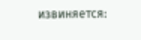извиняется: